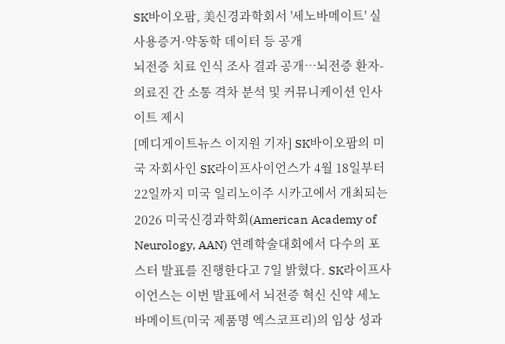SK바이오팜, 美신경과학회서 '세노바메이트' 실사용증거·약동학 데이터 등 공개
뇌전증 치료 인식 조사 결과 공개…뇌전증 환자-의료진 간 소통 격차 분석 및 커뮤니케이션 인사이트 제시
[메디게이트뉴스 이지원 기자] SK바이오팜의 미국 자회사인 SK라이프사이언스가 4월 18일부터 22일까지 미국 일리노이주 시카고에서 개최되는 2026 미국신경과학회(American Academy of Neurology, AAN) 연례학술대회에서 다수의 포스터 발표를 진행한다고 7일 밝혔다. SK라이프사이언스는 이번 발표에서 뇌전증 혁신 신약 세노바메이트(미국 제품명 엑스코프리)의 임상 성과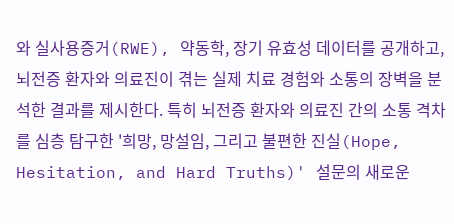와 실사용증거(RWE), 약동학, 장기 유효성 데이터를 공개하고, 뇌전증 환자와 의료진이 겪는 실제 치료 경험와 소통의 장벽을 분석한 결과를 제시한다. 특히 뇌전증 환자와 의료진 간의 소통 격차를 심층 탐구한 '희망, 망설임, 그리고 불편한 진실(Hope, Hesitation, and Hard Truths)' 설문의 새로운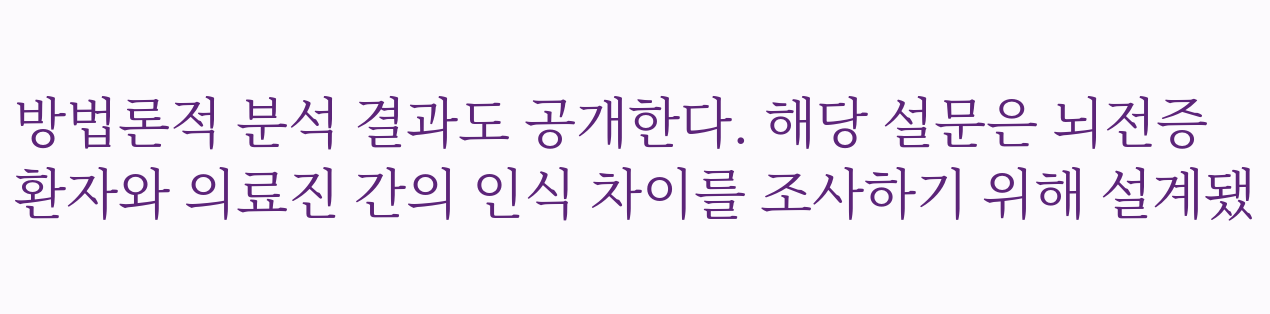방법론적 분석 결과도 공개한다. 해당 설문은 뇌전증 환자와 의료진 간의 인식 차이를 조사하기 위해 설계됐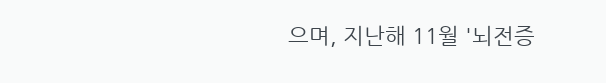으며, 지난해 11월 '뇌전증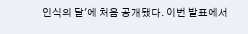인식의 달'에 처음 공개됐다. 이번 발표에서